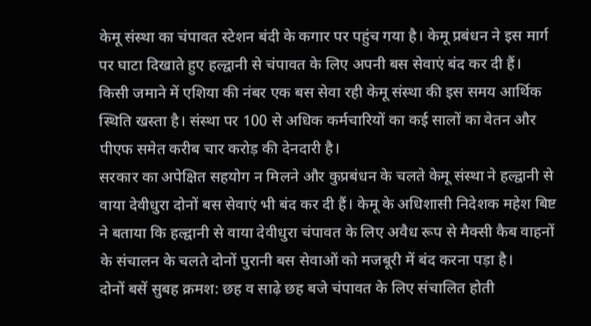केमू संस्था का चंपावत स्टेशन बंदी के कगार पर पहुंच गया है। केमू प्रबंधन ने इस मार्ग पर घाटा दिखाते हुए हल्द्वानी से चंपावत के लिए अपनी बस सेवाएं बंद कर दी हैं।
किसी जमाने में एशिया की नंबर एक बस सेवा रही केमू संस्था की इस समय आर्थिक स्थिति खस्ता है। संस्था पर 100 से अधिक कर्मचारियों का कई सालों का वेतन और पीएफ समेत करीब चार करोड़ की देनदारी है।
सरकार का अपेक्षित सहयोग न मिलने और कुप्रबंधन के चलते केमू संस्था ने हल्द्वानी से वाया देवीधुरा दोनों बस सेवाएं भी बंद कर दी हैं। केमू के अधिशासी निदेशक महेश बिष्ट ने बताया कि हल्द्वानी से वाया देवीधुरा चंपावत के लिए अवैध रूप से मैक्सी कैब वाहनों के संचालन के चलते दोनों पुरानी बस सेवाओं को मजबूरी में बंद करना पड़ा है।
दोनों बसें सुबह क्रमश: छह व साढ़े छह बजे चंपावत के लिए संचालित होती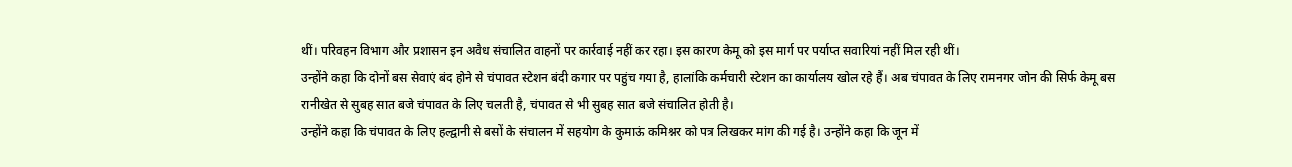थीं। परिवहन विभाग और प्रशासन इन अवैध संचालित वाहनों पर कार्रवाई नहीं कर रहा। इस कारण केमू को इस मार्ग पर पर्याप्त सवारियां नहीं मिल रही थीं।
उन्होंने कहा कि दोनों बस सेवाएं बंद होने से चंपावत स्टेशन बंदी कगार पर पहुंच गया है, हालांकि कर्मचारी स्टेशन का कार्यालय खोल रहे हैं। अब चंपावत के लिए रामनगर जोन की सिर्फ केमू बस रानीखेत से सुबह सात बजे चंपावत के लिए चलती है, चंपावत से भी सुबह सात बजे संचालित होती है।
उन्होंने कहा कि चंपावत के लिए हल्द्वानी से बसों के संचालन में सहयोग के कुमाऊं कमिश्नर को पत्र लिखकर मांग की गई है। उन्होंने कहा कि जून में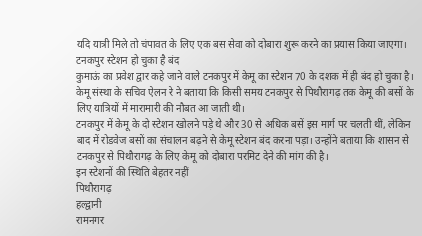यदि यात्री मिले तो चंपावत के लिए एक बस सेवा को दोबारा शुरू करने का प्रयास किया जाएगा।
टनकपुर स्टेशन हो चुका है बंद
कुमाऊं का प्रवेश द्वार कहे जाने वाले टनकपुर में केमू का स्टेशन 70 के दशक में ही बंद हो चुका है। केमू संस्था के सचिव ऐलन रे ने बताया कि किसी समय टनकपुर से पिथौरागढ़ तक केमू की बसों के लिए यात्रियों में मारामारी की नौबत आ जाती थी।
टनकपुर में केमू के दो स्टेशन खोलने पड़े थे और 30 से अधिक बसें इस मार्ग पर चलती थीं, लेकिन बाद में रोडवेज बसों का संचालन बढ़ने से केमू स्टेशन बंद करना पड़ा। उन्होंने बताया कि शासन से टनकपुर से पिथौरागढ़ के लिए केमू को दोबारा परमिट देने की मांग की है।
इन स्टेशनों की स्थिति बेहतर नहीं
पिथौरागढ़
हल्द्वानी
रामनगर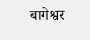बागेश्वर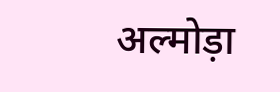अल्मोड़ा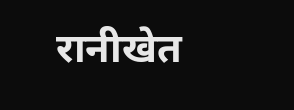रानीखेत